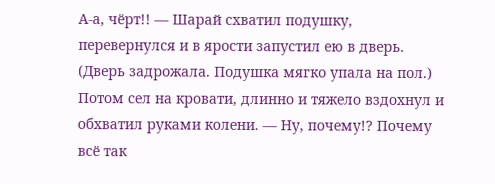А-а, чёрт!! — Шарай схватил подушку, перевернулся и в ярости запустил ею в дверь. (Дверь задрожала. Подушка мягко упала на пол.) Потом сел на кровати, длинно и тяжело вздохнул и обхватил руками колени. — Ну, почему!? Почему всё так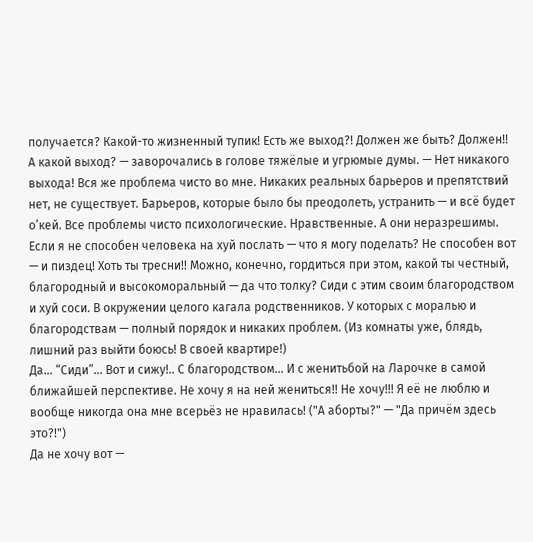получается? Какой-то жизненный тупик! Есть же выход?! Должен же быть? Должен!!
А какой выход? — заворочались в голове тяжёлые и угрюмые думы. — Нет никакого выхода! Вся же проблема чисто во мне. Никаких реальных барьеров и препятствий нет, не существует. Барьеров, которые было бы преодолеть, устранить — и всё будет о’кей. Все проблемы чисто психологические. Нравственные. А они неразрешимы. Если я не способен человека на хуй послать — что я могу поделать? Не способен вот — и пиздец! Хоть ты тресни!! Можно, конечно, гордиться при этом, какой ты честный, благородный и высокоморальный — да что толку? Сиди с этим своим благородством и хуй соси. В окружении целого кагала родственников. У которых с моралью и благородствам — полный порядок и никаких проблем. (Из комнаты уже, блядь, лишний раз выйти боюсь! В своей квартире!)
Да… “Сиди”… Вот и сижу!.. С благородством… И с женитьбой на Ларочке в самой ближайшей перспективе. Не хочу я на ней жениться!! Не хочу!!! Я её не люблю и вообще никогда она мне всерьёз не нравилась! ("А аборты?" — "Да причём здесь это?!")
Да не хочу вот —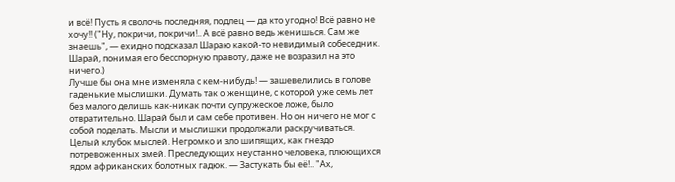и всё! Пусть я сволочь последняя, подлец — да кто угодно! Всё равно не хочу!! ("Ну, покричи, покричи!.. А всё равно ведь женишься. Сам же знаешь", — ехидно подсказал Шараю какой-то невидимый собеседник. Шарай, понимая его бесспорную правоту, даже не возразил на это ничего.)
Лучше бы она мне изменяла с кем-нибудь! — зашевелились в голове гаденькие мыслишки. Думать так о женщине, с которой уже семь лет без малого делишь как-никак почти супружеское ложе, было отвратительно. Шарай был и сам себе противен. Но он ничего не мог с собой поделать. Мысли и мыслишки продолжали раскручиваться. Целый клубок мыслей. Негромко и зло шипящих, как гнездо потревоженных змей. Преследующих неустанно человека, плюющихся ядом африканских болотных гадюк. — Застукать бы её!.. "Ах,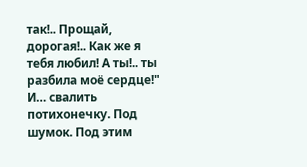так!.. Прощай, дорогая!.. Как же я тебя любил! А ты!.. ты разбила моё сердце!" И… свалить потихонечку. Под шумок. Под этим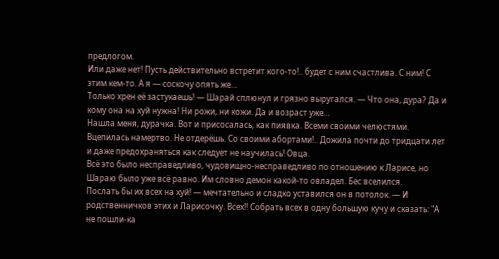предлогом.
Или даже нет! Пусть действительно встретит кого-то!.. будет с ним счастлива. С ним! С этим кем-то. А я — соскочу опять же…
Только хрен её застукаешь! — Шарай сплюнул и грязно выругался. — Что она, дура? Да и кому она на хуй нужна! Ни рожи, ни кожи. Да и возраст уже…
Нашла меня, дурачка. Вот и присосалась, как пиявка. Всеми своими челюстями. Вцепилась намертво. Не отдерёшь. Со своими абортами!.. Дожила почти до тридцати лет и даже предохраняться как следует не научилась! Овца.
Всё это было несправедливо, чудовищно-несправедливо по отношению к Ларисе, но Шараю было уже всё равно. Им словно демон какой-то овладел. Бес вселился.
Послать бы их всех на хуй! — мечтательно и сладко уставился он в потолок. — И родственничков этих и Ларисочку. Всех!! Собрать всех в одну большую кучу и сказать: "А не пошли-ка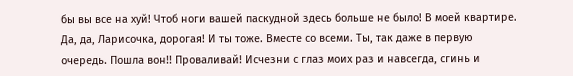бы вы все на хуй! Чтоб ноги вашей паскудной здесь больше не было! В моей квартире.
Да, да, Ларисочка, дорогая! И ты тоже. Вместе со всеми. Ты, так даже в первую очередь. Пошла вон!! Проваливай! Исчезни с глаз моих раз и навсегда, сгинь и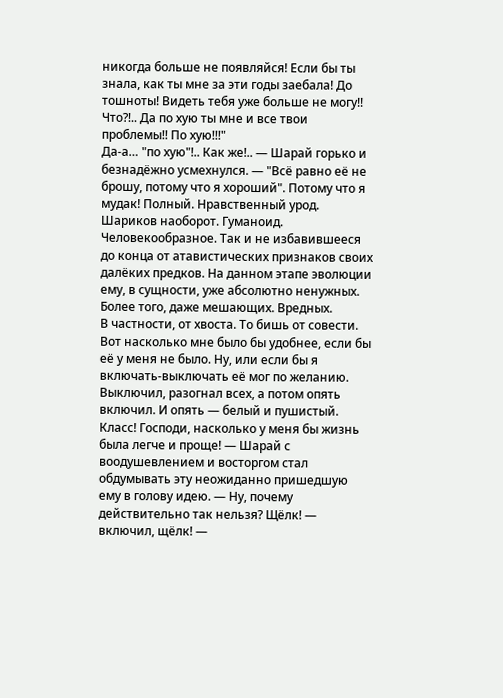никогда больше не появляйся! Если бы ты знала, как ты мне за эти годы заебала! До тошноты! Видеть тебя уже больше не могу!! Что?!.. Да по хую ты мне и все твои проблемы!! По хую!!!"
Да-а… "по хую"!.. Как же!.. — Шарай горько и безнадёжно усмехнулся. — "Всё равно её не брошу, потому что я хороший". Потому что я мудак! Полный. Нравственный урод. Шариков наоборот. Гуманоид. Человекообразное. Так и не избавившееся до конца от атавистических признаков своих далёких предков. На данном этапе эволюции ему, в сущности, уже абсолютно ненужных. Более того, даже мешающих. Вредных.
В частности, от хвоста. То бишь от совести. Вот насколько мне было бы удобнее, если бы её у меня не было. Ну, или если бы я включать-выключать её мог по желанию. Выключил, разогнал всех, а потом опять включил. И опять — белый и пушистый. Класс! Господи, насколько у меня бы жизнь была легче и проще! — Шарай с воодушевлением и восторгом стал обдумывать эту неожиданно пришедшую ему в голову идею. — Ну, почему действительно так нельзя? Щёлк! — включил, щёлк! —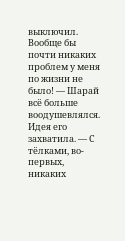выключил. Вообще бы почти никаких проблем у меня по жизни не было! — Шарай всё больше воодушевлялся. Идея его захватила. — С тёлками, во-первых, никаких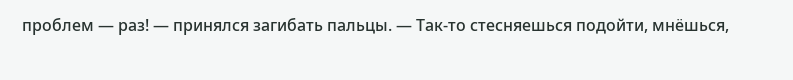проблем — раз! — принялся загибать пальцы. — Так-то стесняешься подойти, мнёшься,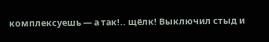комплексуешь — а так!.. щёлк! Выключил стыд и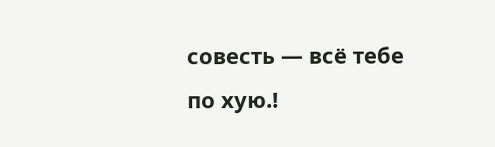совесть — всё тебе по хую.!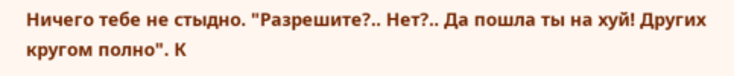Ничего тебе не стыдно. "Разрешите?.. Нет?.. Да пошла ты на хуй! Других кругом полно". К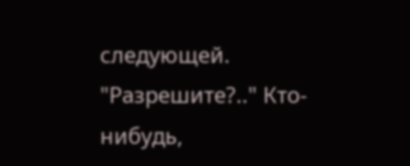следующей. "Разрешите?.." Кто-нибудь,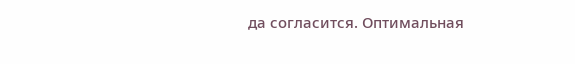да согласится. Оптимальная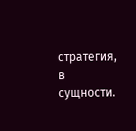стратегия, в сущности.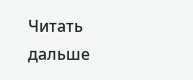Читать дальше